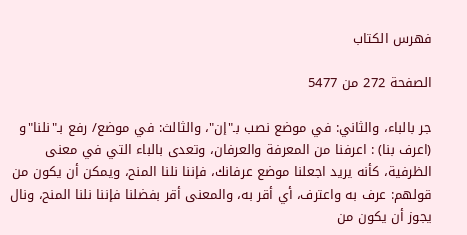فهرس الكتاب

الصفحة 272 من 5477

جر بالباء، والثاني: في موضع نصب بـ"إن"، والثالث: في موضع/ رفع بـ"نلنا"و (اعرف بنا) : اعرفنا من المعرفة والعرفان، وتعدى بالباء التي في معنى الظرفية، كأنه يريد اجعلنا موضع عرفانك، فإننا نلنا المنح، ويمكن أن يكون من قولهم: عرف به واعترف، أي أقر به، والمعنى أقر بفضلنا فإننا نلنا المنح، ونال يجوز أن يكون من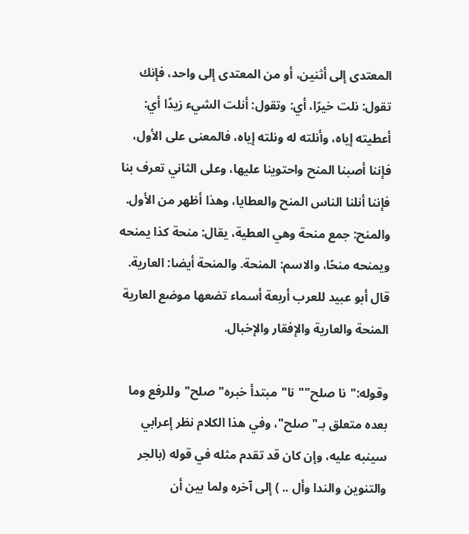المعتدى إلى أثنين، أو من المعتدى إلى واحد، فإنك تقول: نلت خيرًا، أي: وتقول: أنلت الشيء زيدًا أي: أعطيته إياه، وأنلته له ونلته إياه، فالمعنى على الأول، فإننا أصبنا المنح واحتوينا عليها، وعلى الثاني تعرف بنا فإننا أنلنا الناس المنح والعطايا، وهذا أظهر من الأول. والمنح: جمع منحة وهي العطية، يقال: منحة كذا يمنحه ويمنحه منحًا، والاسم: المنحة. والمنحة أيضا: العارية. قال أبو عبيد للعرب أربعة أسماء تضعها موضع العارية المنحة والعارية والإفقار والإخبال.

وقوله:"نا صلح""نا"مبتدأ خبره"صلح"وللرفع وما بعده متعلق بـ"صلح"، وفي هذا الكلام نظر إعرابي سينبه عليه، وإن كان قد تقدم مثله في قوله (بالجر والتنوين والندا وأل .. ) إلى آخره ولما بين أن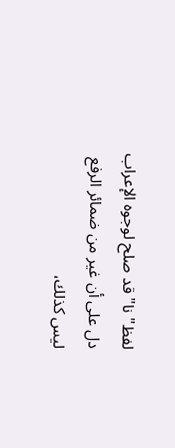لفظ"نا"قد صلح لوجوه الإعراب دل على أن غير من ضمائر الرفع ليس كذلك،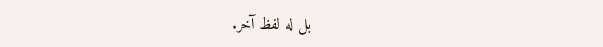بل له لفظ آخر.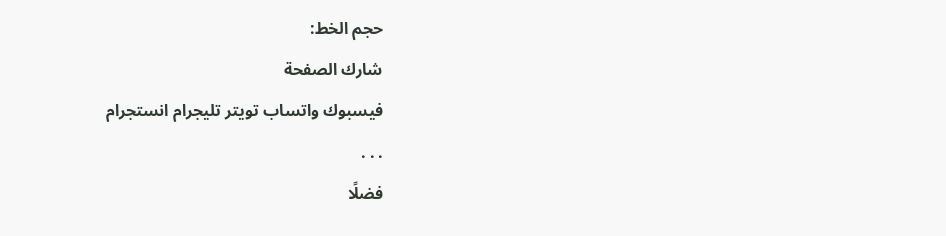حجم الخط:
شارك الصفحة
فيسبوك واتساب تويتر تليجرام انستجرام
. . .
فضلًا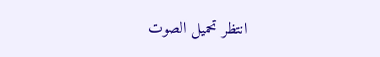انتظر تحميل الصوت